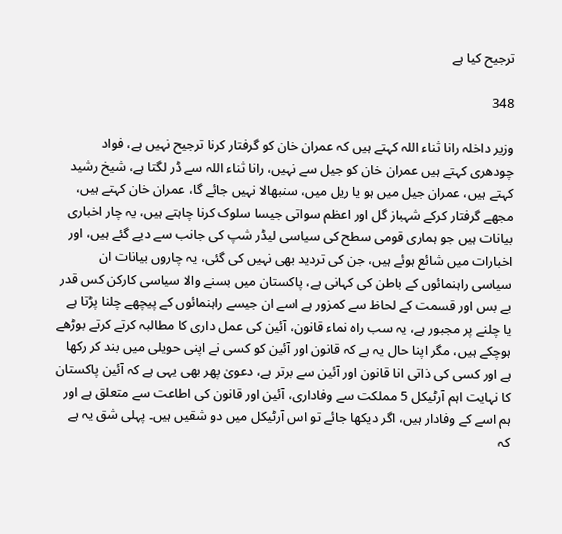ترجیح کیا ہے

348

وزیر داخلہ رانا ثناء اللہ کہتے ہیں کہ عمران خان کو گرفتار کرنا ترجیح نہیں ہے، فواد چودھری کہتے ہیں عمران خان کو جیل سے نہیں، رانا ثناء اللہ سے ڈر لگتا ہے، شیخ رشید کہتے ہیں، عمران جیل میں ہو یا ریل میں، سنبھالا نہیں جائے گا، عمران خان کہتے ہیں، مجھے گرفتار کرکے شہباز گل اور اعظم سواتی جیسا سلوک کرنا چاہتے ہیں، یہ چار اخباری بیانات ہیں جو ہماری قومی سطح کی سیاسی لیڈر شپ کی جانب سے دیے گئے ہیں، اور اخبارات میں شائع ہوئے ہیں، جن کی تردید بھی نہیں کی گئی، یہ چاروں بیانات ان سیاسی راہنمائوں کے باطن کی کہانی ہے، پاکستان میں بسنے والا سیاسی کارکن کس قدر بے بس اور قسمت کے لحاظ سے کمزور ہے اسے ان جیسے راہنمائوں کے پیچھے چلنا پڑتا ہے یا چلنے پر مجبور ہے، یہ سب راہ نماء قانون، آئین کی عمل داری کا مطالبہ کرتے کرتے بوڑھے ہوچکے ہیں، مگر اپنا حال یہ ہے کہ قانون اور آئین کو کسی نے اپنی حویلی میں بند کر رکھا ہے اور کسی کی ذاتی انا قانون اور آئین سے برتر ہے، دعویٰ پھر بھی یہی ہے کہ آئین پاکستان کا نہایت اہم آرٹیکل 5 مملکت سے وفاداری، آئین اور قانون کی اطاعت سے متعلق ہے اور ہم اسے کے وفادار ہیں، اگر دیکھا جائے تو اس آرٹیکل میں دو شقیں ہیں۔ پہلی شق یہ ہے کہ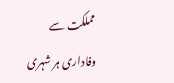مملکت سے وفاداری ہر شہری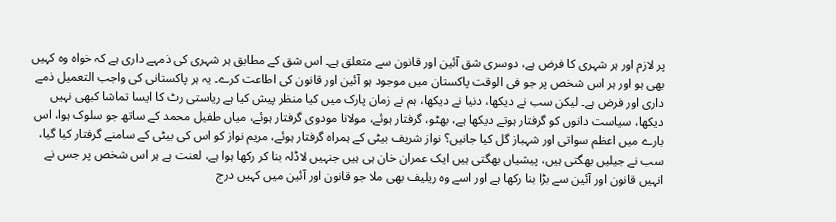پر لازم اور ہر شہری کا فرض ہے، دوسری شق آئین اور قانون سے متعلق ہے۔ اس شق کے مطابق ہر شہری کی ذمہے داری ہے کہ خواہ وہ کہیں بھی ہو اور ہر اس شخص پر جو فی الوقت پاکستان میں موجود ہو آئین اور قانون کی اطاعت کرے۔ یہ ہر پاکستانی کی واجب التعمیل ذمے داری اور فرض ہے۔ لیکن سب نے دیکھا، دنیا نے دیکھا، ہم نے زمان پارک میں کیا منظر پیش کیا ہے ریاستی رٹ کا ایسا تماشا کبھی نہیں دیکھا، سیاست دانوں کو گرفتار ہوتے دیکھا ہے، بھٹو، گرفتار ہوئے، مولانا مودوی گرفتار ہوئے، میاں طفیل محمد کے ساتھ جو سلوک ہوا، اس بارے میں اعظم سواتی اور شہباز گل کیا جانیں؟ نواز شریف بیٹی کے ہمراہ گرفتار ہوئے، مریم نواز کو اس کی بیٹی کے سامنے گرفتار کیا گیا، سب نے جیلیں بھگتی ہیں، پیشیاں بھگتی ہیں ایک عمران خان ہی ہیں جنہیں لاڈلہ بنا کر رکھا ہوا ہے، لعنت ہے ہر اس شخص پر جس نے انہیں قانون اور آئین سے بڑا بنا رکھا ہے اور اسے وہ ریلیف بھی ملا جو قانون اور آئین میں کہیں درج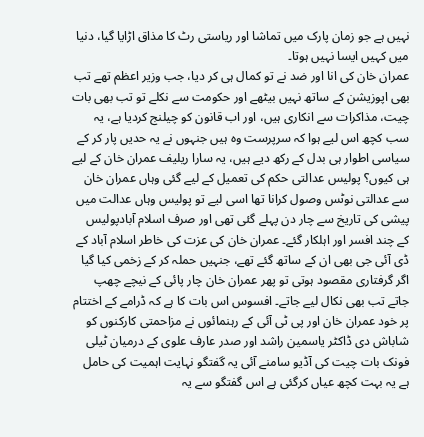نہیں ہے جو زمان پارک میں تماشا اور ریاستی رٹ کا مذاق اڑایا گیا، دنیا میں کہیں ایسا نہیں ہوتا۔
عمران خان کی انا اور ضد نے تو کمال ہی کر دیا، جب وزیر اعظم تھے تب بھی اپوزیشن کے ساتھ نہیں بیٹھے اور حکومت سے نکلے تو تب بھی بات چیت، مذاکرات سے انکاری ہیں، اور اب قانون کو چیلنج کردیا ہے، یہ سب کچھ اس لیے ہوا کہ سرپرست وہ ہیں جنہوں نے یہ حدیں پار کر کے سیاسی اطوار ہی بدل کے رکھ دیے ہیں، یہ سارا ریلیف عمران خان کے لیے ہی کیوں؟ پولیس عدالتی حکم کی تعمیل کے لیے گئی وہاں عمران خان سے عدالتی نوٹس وصول کرانا تھا اسی لیے تو پولیس وہاں عدالت میں پیشی کی تاریخ سے چار دن پہلے گئی تھی اور صرف اسلام آبادپولیس کے چند افسر اور اہلکار گئے۔ عمران خان کی عزت کی خاطر اسلام آباد کے ڈی آئی جی بھی ان کے ساتھ گئے تھے، جنہیں حملہ کر کے زخمی کیا گیا اگر گرفتاری مقصود ہوتی تو پھر عمران خان چار پائی کے نیچے چھپ جاتے تب بھی نکال لیے جاتے۔ افسوس اس بات کا ہے کہ ڈرامے کے اختتام پر خود عمران خان اور پی ٹی آئی کے رہنمائوں نے مزاحمتی کارکنوں کو شاباش دی ڈاکٹر یاسمین راشد اور صدر عارف علوی کے درمیان ٹیلی فونک بات چیت کی آڈیو سامنے آئی یہ گفتگو نہایت اہمیت کی حامل ہے یہ بہت کچھ عیاں کرگئی ہے اس گفتگو سے یہ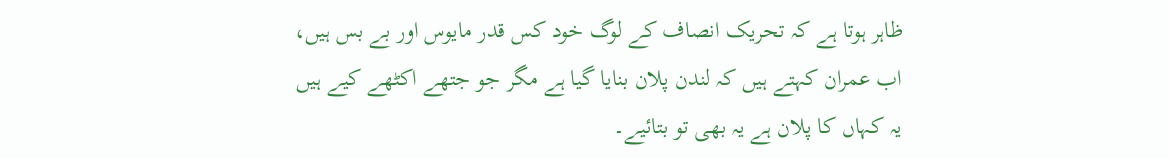ظاہر ہوتا ہے کہ تحریک انصاف کے لوگ خود کس قدر مایوس اور بے بس ہیں، اب عمران کہتے ہیں کہ لندن پلان بنایا گیا ہے مگر جو جتھے اکٹھے کیے ہیں یہ کہاں کا پلان ہے یہ بھی تو بتائیے۔